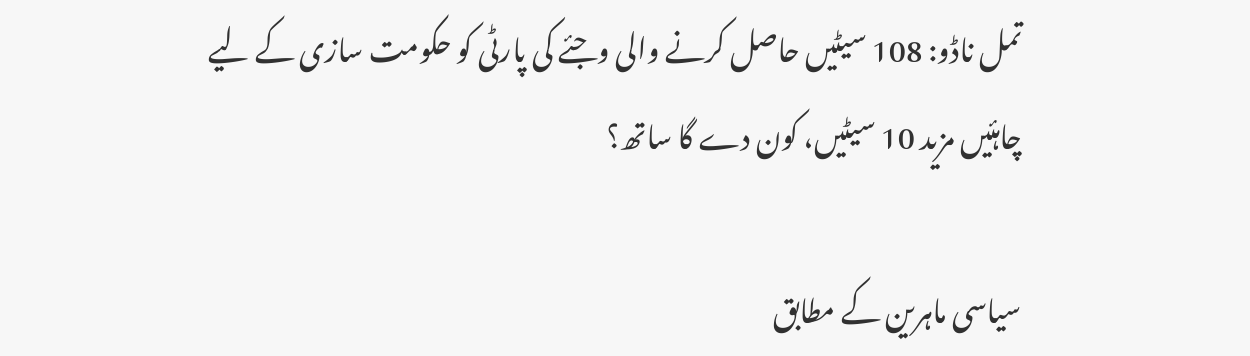تمل ناڈو: 108 سیٹیں حاصل کرنے والی وجئے کی پارٹی کو حکومت سازی کے لیے چاہئیں مزید 10 سیٹیں، کون دے گا ساتھ؟

سیاسی ماہرین کے مطابق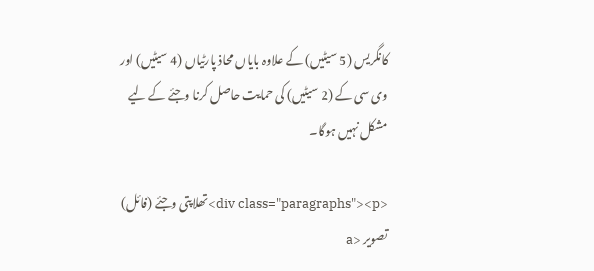کانگریس (5 سیٹیں) کے علاوہ بایاں محاذ پارٹیاں (4 سیٹیں) اور وی سی کے (2 سیٹیں) کی حمایت حاصل کرنا وجئے کے لیے مشکل نہیں ہوگا۔

<div class="paragraphs"><p>تھلاپتی وجئے (فائل) تصویر <a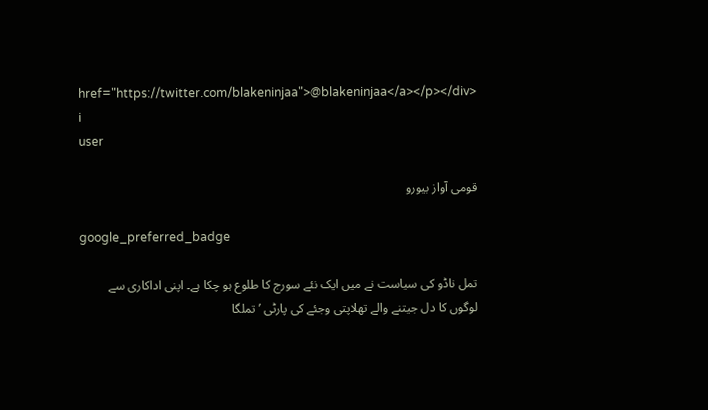href="https://twitter.com/blakeninjaa">@blakeninjaa</a></p></div>
i
user

قومی آواز بیورو

google_preferred_badge

تمل ناڈو کی سیاست نے میں ایک نئے سورج کا طلوع ہو چکا ہے۔ اپنی اداکاری سے لوگوں کا دل جیتنے والے تھلاپتی وجئے کی پارٹی ’تملگا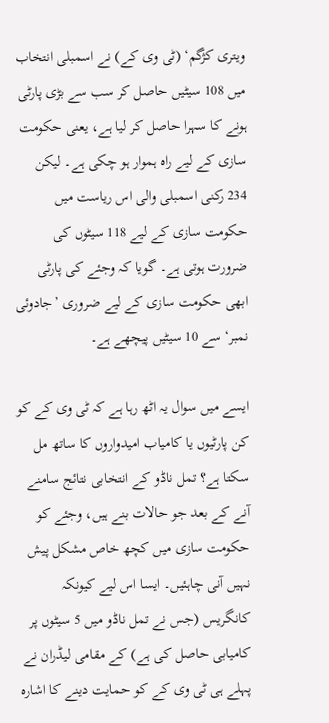ویتری کژگم‘ (ٹی وی کے) نے اسمبلی انتخاب میں 108 سیٹیں حاصل کر سب سے بڑی پارٹی ہونے کا سہرا حاصل کر لیا ہے، یعنی حکومت سازی کے لیے راہ ہموار ہو چکی ہے۔ لیکن 234 رکنی اسمبلی والی اس ریاست میں حکومت سازی کے لیے 118 سیٹوں کی ضرورت ہوتی ہے۔ گویا کہ وجئے کی پارٹی ابھی حکومت سازی کے لیے ضروری ’جادوئی نمبر‘ سے 10 سیٹیں پیچھے ہے۔

ایسے میں سوال یہ اٹھ رہا ہے کہ ٹی وی کے کو کن پارٹیوں یا کامیاب امیدواروں کا ساتھ مل سکتا ہے؟ تمل ناڈو کے انتخابی نتائج سامنے آنے کے بعد جو حالات بنے ہیں، وجئے کو حکومت سازی میں کچھ خاص مشکل پیش نہیں آنی چاہئیں۔ ایسا اس لیے کیونکہ کانگریس (جس نے تمل ناڈو میں 5 سیٹوں پر کامیابی حاصل کی ہے) کے مقامی لیڈران نے پہلے ہی ٹی وی کے کو حمایت دینے کا اشارہ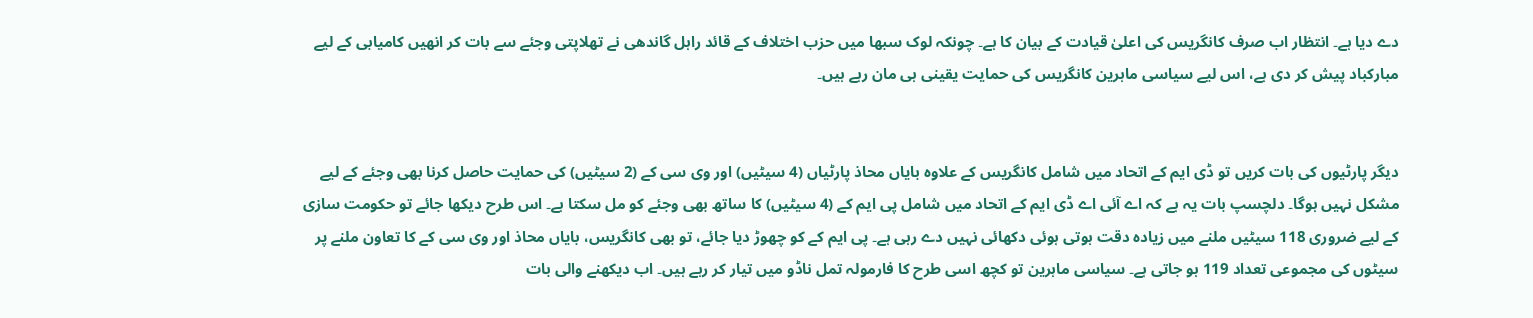دے دیا ہے۔ انتظار اب صرف کانگریس کی اعلیٰ قیادت کے بیان کا ہے۔ چونکہ لوک سبھا میں حزب اختلاف کے قائد راہل گاندھی نے تھلاپتی وجئے سے بات کر انھیں کامیابی کے لیے مبارکباد پیش کر دی ہے، اس لیے سیاسی ماہرین کانگریس کی حمایت یقینی ہی مان رہے ہیں۔


دیگر پارٹیوں کی بات کریں تو ڈی ایم کے اتحاد میں شامل کانگریس کے علاوہ بایاں محاذ پارٹیاں (4 سیٹیں) اور وی سی کے (2 سیٹیں) کی حمایت حاصل کرنا بھی وجئے کے لیے مشکل نہیں ہوگا۔ دلچسپ بات یہ ہے کہ اے آئی اے ڈی ایم کے اتحاد میں شامل پی ایم کے (4 سیٹیں) کا ساتھ بھی وجئے کو مل سکتا ہے۔ اس طرح دیکھا جائے تو حکومت سازی کے لیے ضروری 118 سیٹیں ملنے میں زیادہ دقت ہوتی ہوئی دکھائی نہیں دے رہی ہے۔ پی ایم کے کو چھوڑ دیا جائے، تو بھی کانگریس، بایاں محاذ اور وی سی کے کا تعاون ملنے پر سیٹوں کی مجموعی تعداد 119 ہو جاتی ہے۔ سیاسی ماہرین تو کچھ اسی طرح کا فارمولہ تمل ناڈو میں تیار کر رہے ہیں۔ اب دیکھنے والی بات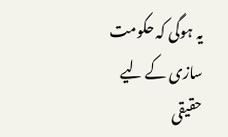یہ ہوگی کہ حکومت سازی کے لیے حقیقی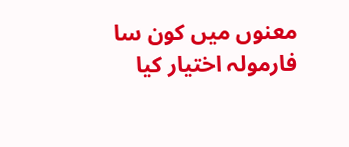معنوں میں کون سا فارمولہ اختیار کیا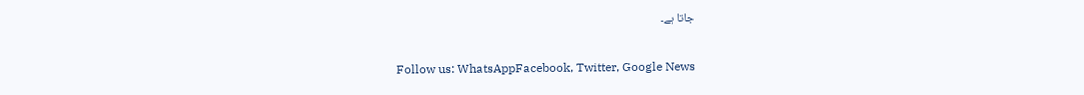جاتا ہے۔

Follow us: WhatsAppFacebook, Twitter, Google News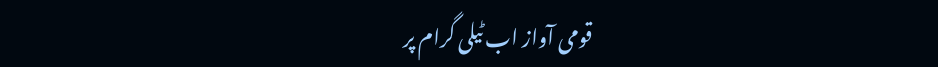قومی آواز اب ٹیلی گرام پر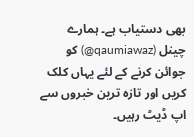بھی دستیاب ہے۔ ہمارے چینل (qaumiawaz@) کو جوائن کرنے کے لئے یہاں کلک کریں اور تازہ ترین خبروں سے اپ ڈیٹ رہیں۔